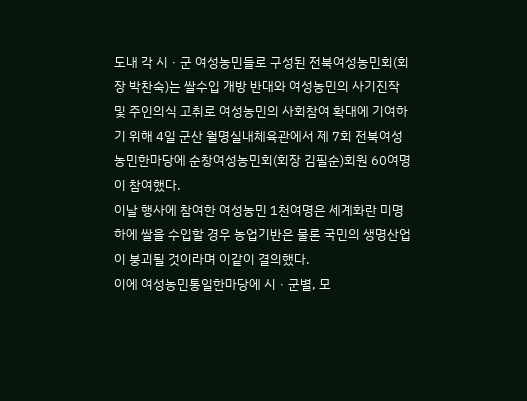도내 각 시ㆍ군 여성농민들로 구성된 전북여성농민회(회장 박찬숙)는 쌀수입 개방 반대와 여성농민의 사기진작 및 주인의식 고취로 여성농민의 사회참여 확대에 기여하기 위해 4일 군산 월명실내체육관에서 제 7회 전북여성농민한마당에 순창여성농민회(회장 김필순)회원 60여명이 참여했다.
이날 행사에 참여한 여성농민 1천여명은 세계화란 미명하에 쌀을 수입할 경우 농업기반은 물론 국민의 생명산업이 붕괴될 것이라며 이같이 결의했다.
이에 여성농민통일한마당에 시ㆍ군별, 모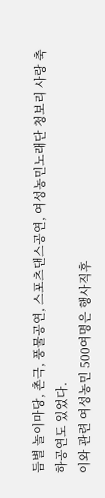듬별 놀이마당, 촌극, 풍물공연, 스포츠댄스공연, 여성농민노래단 청보리 사랑 축하공연도 있었다.
이와 관련 여성농민 500여명은 행사직후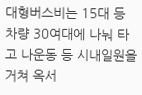대형버스비는 15대 등 차량 30여대에 나눠 타고 나운동 등 시내일원을 거쳐 옥서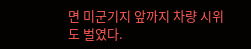면 미군기지 앞까지 차량 시위도 벌였다.